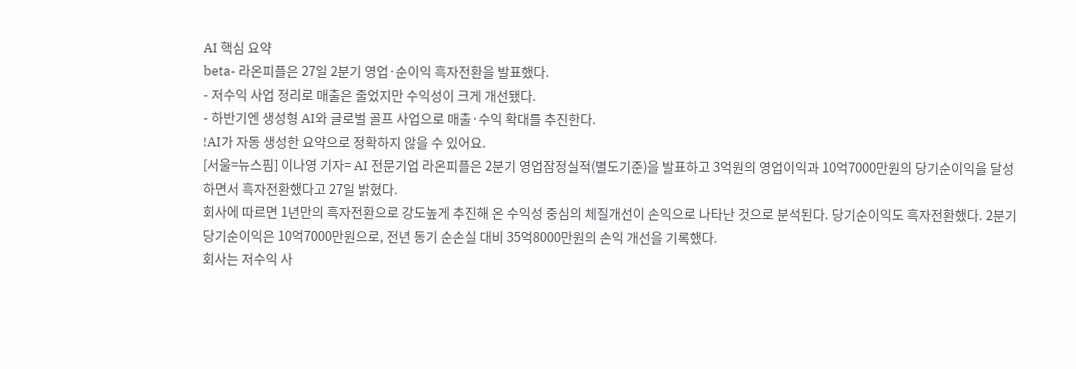AI 핵심 요약
beta- 라온피플은 27일 2분기 영업·순이익 흑자전환을 발표했다.
- 저수익 사업 정리로 매출은 줄었지만 수익성이 크게 개선됐다.
- 하반기엔 생성형 AI와 글로벌 골프 사업으로 매출·수익 확대를 추진한다.
!AI가 자동 생성한 요약으로 정확하지 않을 수 있어요.
[서울=뉴스핌] 이나영 기자= AI 전문기업 라온피플은 2분기 영업잠정실적(별도기준)을 발표하고 3억원의 영업이익과 10억7000만원의 당기순이익을 달성하면서 흑자전환했다고 27일 밝혔다.
회사에 따르면 1년만의 흑자전환으로 강도높게 추진해 온 수익성 중심의 체질개선이 손익으로 나타난 것으로 분석된다. 당기순이익도 흑자전환했다. 2분기 당기순이익은 10억7000만원으로, 전년 동기 순손실 대비 35억8000만원의 손익 개선을 기록했다.
회사는 저수익 사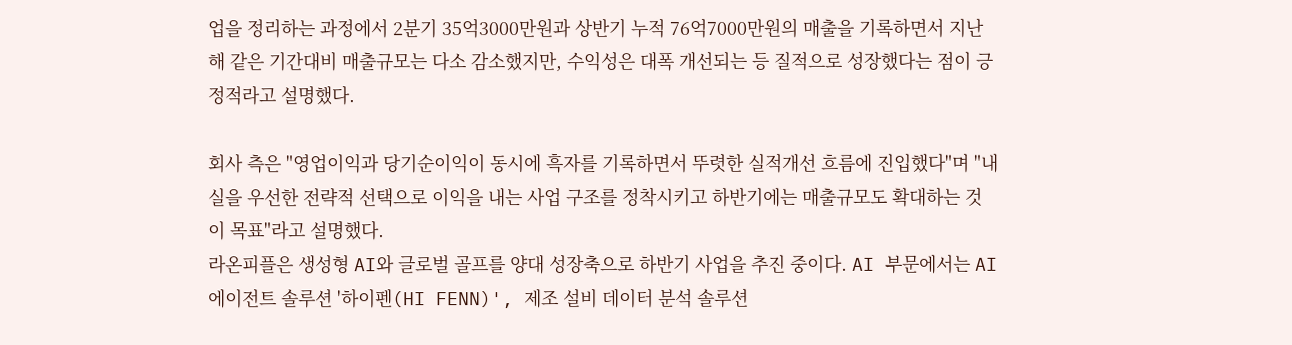업을 정리하는 과정에서 2분기 35억3000만원과 상반기 누적 76억7000만원의 매출을 기록하면서 지난해 같은 기간대비 매출규모는 다소 감소했지만, 수익성은 대폭 개선되는 등 질적으로 성장했다는 점이 긍정적라고 설명했다.

회사 측은 "영업이익과 당기순이익이 동시에 흑자를 기록하면서 뚜렷한 실적개선 흐름에 진입했다"며 "내실을 우선한 전략적 선택으로 이익을 내는 사업 구조를 정착시키고 하반기에는 매출규모도 확대하는 것이 목표"라고 설명했다.
라온피플은 생성형 AI와 글로벌 골프를 양대 성장축으로 하반기 사업을 추진 중이다. AI 부문에서는 AI 에이전트 솔루션 '하이펜(HI FENN)', 제조 설비 데이터 분석 솔루션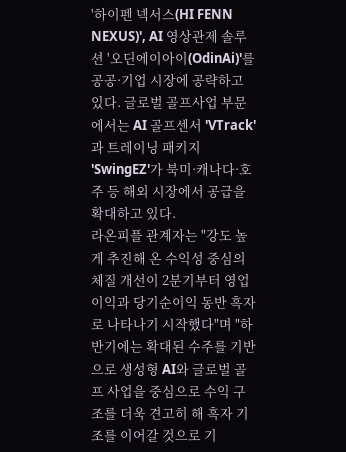'하이펜 넥서스(HI FENN NEXUS)', AI 영상관제 솔루션 '오딘에이아이(OdinAi)'를 공공·기업 시장에 공략하고 있다. 글로벌 골프사업 부문에서는 AI 골프센서 'VTrack'과 트레이닝 패키지 'SwingEZ'가 북미·캐나다·호주 등 해외 시장에서 공급을 확대하고 있다.
라온피플 관계자는 "강도 높게 추진해 온 수익성 중심의 체질 개선이 2분기부터 영업이익과 당기순이익 동반 흑자로 나타나기 시작했다"며 "하반기에는 확대된 수주를 기반으로 생성형 AI와 글로벌 골프 사업을 중심으로 수익 구조를 더욱 견고히 해 흑자 기조를 이어갈 것으로 기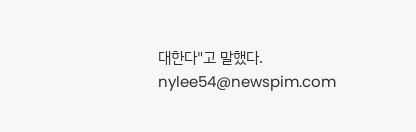대한다"고 말했다.
nylee54@newspim.com